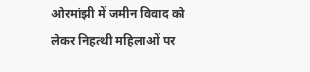ओरमांझी में जमीन विवाद को लेकर निहत्थी महिलाओं पर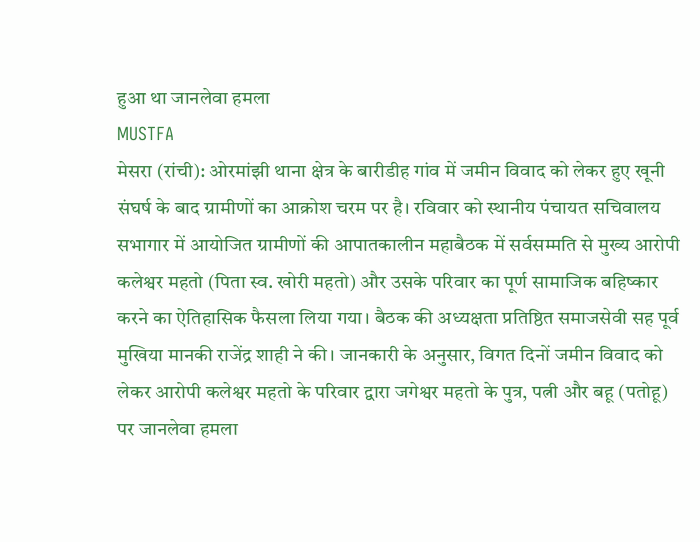हुआ था जानलेवा हमला
MUSTFA
मेसरा (रांची): ओरमांझी थाना क्षेत्र के बारीडीह गांव में जमीन विवाद को लेकर हुए खूनी संघर्ष के बाद ग्रामीणों का आक्रोश चरम पर है। रविवार को स्थानीय पंचायत सचिवालय सभागार में आयोजित ग्रामीणों की आपातकालीन महाबैठक में सर्वसम्मति से मुख्य आरोपी कलेश्वर महतो (पिता स्व. खोरी महतो) और उसके परिवार का पूर्ण सामाजिक बहिष्कार करने का ऐतिहासिक फैसला लिया गया। बैठक की अध्यक्षता प्रतिष्ठित समाजसेवी सह पूर्व मुखिया मानकी राजेंद्र शाही ने की। जानकारी के अनुसार, विगत दिनों जमीन विवाद को लेकर आरोपी कलेश्वर महतो के परिवार द्वारा जगेश्वर महतो के पुत्र, पत्नी और बहू (पतोहू) पर जानलेवा हमला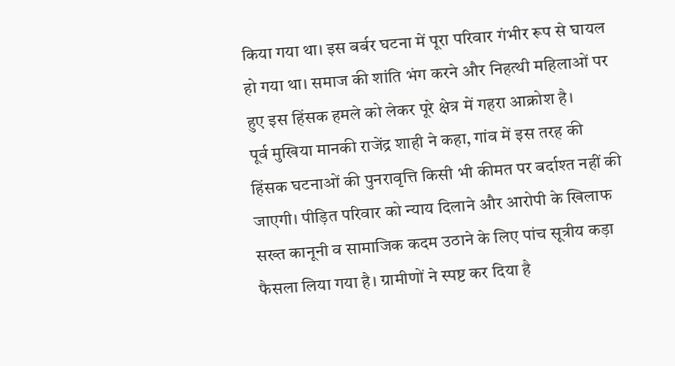किया गया था। इस बर्बर घटना में पूरा परिवार गंभीर रूप से घायल हो गया था। समाज की शांति भंग करने और निहत्थी महिलाओं पर हुए इस हिंसक हमले को लेकर पूरे क्षेत्र में गहरा आक्रोश है।
पूर्व मुखिया मानकी राजेंद्र शाही ने कहा, गांव में इस तरह की हिंसक घटनाओं की पुनरावृत्ति किसी भी कीमत पर बर्दाश्त नहीं की जाएगी। पीड़ित परिवार को न्याय दिलाने और आरोपी के खिलाफ सख्त कानूनी व सामाजिक कदम उठाने के लिए पांच सूत्रीय कड़ा फैसला लिया गया है। ग्रामीणों ने स्पष्ट कर दिया है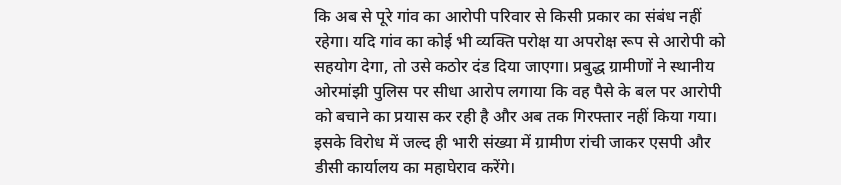कि अब से पूरे गांव का आरोपी परिवार से किसी प्रकार का संबंध नहीं रहेगा। यदि गांव का कोई भी व्यक्ति परोक्ष या अपरोक्ष रूप से आरोपी को सहयोग देगा, तो उसे कठोर दंड दिया जाएगा। प्रबुद्ध ग्रामीणों ने स्थानीय ओरमांझी पुलिस पर सीधा आरोप लगाया कि वह पैसे के बल पर आरोपी को बचाने का प्रयास कर रही है और अब तक गिरफ्तार नहीं किया गया। इसके विरोध में जल्द ही भारी संख्या में ग्रामीण रांची जाकर एसपी और डीसी कार्यालय का महाघेराव करेंगे।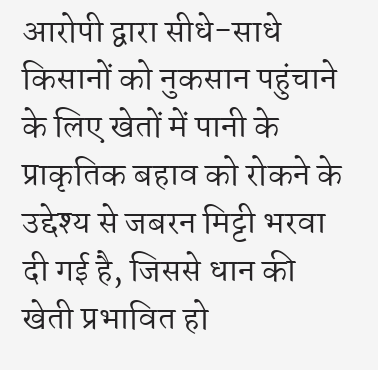आरोपी द्वारा सीधे-साधे किसानों को नुकसान पहुंचाने के लिए खेतों में पानी के प्राकृतिक बहाव को रोकने के उद्देश्य से जबरन मिट्टी भरवा दी गई है, जिससे धान की खेती प्रभावित हो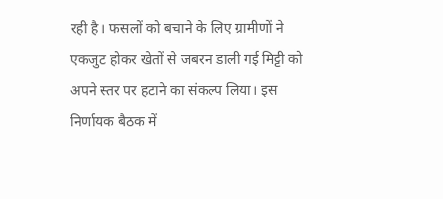रही है। फसलों को बचाने के लिए ग्रामीणों ने एकजुट होकर खेतों से जबरन डाली गई मिट्टी को अपने स्तर पर हटाने का संकल्प लिया। इस निर्णायक बैठक में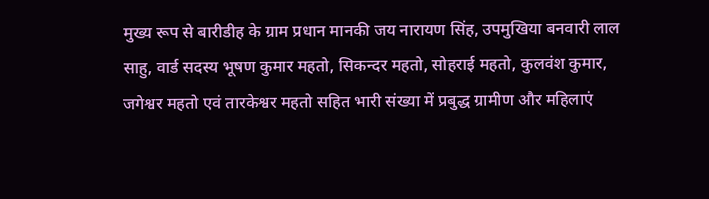मुख्य रूप से बारीडीह के ग्राम प्रधान मानकी जय नारायण सिंह, उपमुखिया बनवारी लाल साहु, वार्ड सदस्य भूषण कुमार महतो, सिकन्दर महतो, सोहराई महतो, कुलवंश कुमार, जगेश्वर महतो एवं तारकेश्वर महतो सहित भारी संख्या में प्रबुद्ध ग्रामीण और महिलाएं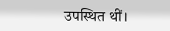उपस्थित थीं।